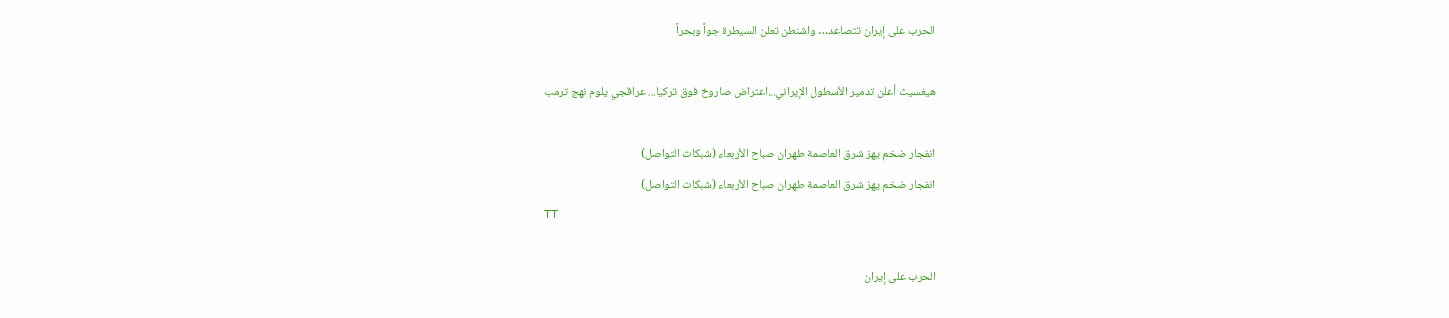الحرب على إيران تتصاعد… واشنطن تعلن السيطرة جواً وبحراً

هيغسيث أعلن تدمير الأسطول الإيراني...اعتراض صاروخ فوق تركيا... عراقجي يلوم نهج ترمب

انفجار ضخم يهز شرق العاصمة طهران صباح الأربعاء (شبكات التواصل)
انفجار ضخم يهز شرق العاصمة طهران صباح الأربعاء (شبكات التواصل)
TT

الحرب على إيران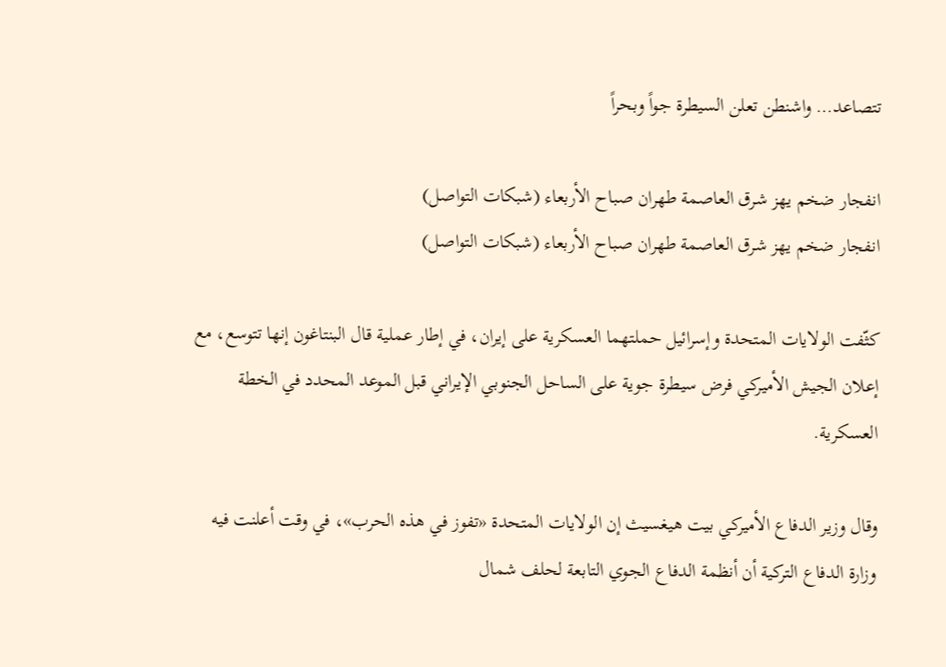تتصاعد… واشنطن تعلن السيطرة جواً وبحراً

انفجار ضخم يهز شرق العاصمة طهران صباح الأربعاء (شبكات التواصل)
انفجار ضخم يهز شرق العاصمة طهران صباح الأربعاء (شبكات التواصل)

كثّفت الولايات المتحدة وإسرائيل حملتهما العسكرية على إيران، في إطار عملية قال البنتاغون إنها تتوسع، مع إعلان الجيش الأميركي فرض سيطرة جوية على الساحل الجنوبي الإيراني قبل الموعد المحدد في الخطة العسكرية.

وقال وزير الدفاع الأميركي بيت هيغسيث إن الولايات المتحدة «تفوز في هذه الحرب»، في وقت أعلنت فيه وزارة الدفاع التركية أن أنظمة الدفاع الجوي التابعة لحلف شمال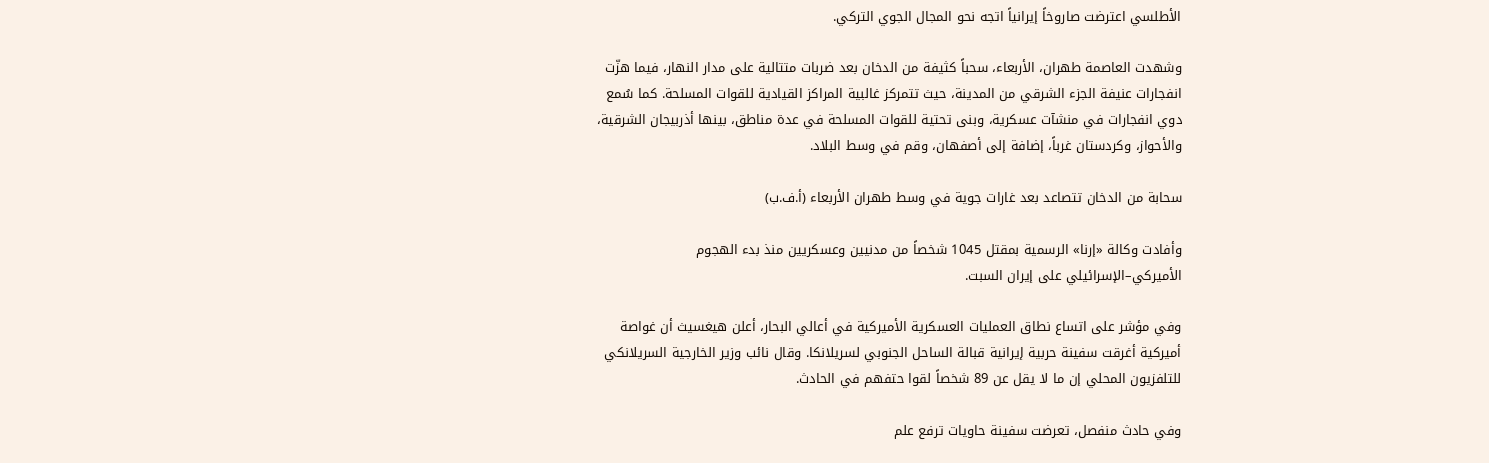الأطلسي اعترضت صاروخاً إيرانياً اتجه نحو المجال الجوي التركي.

وشهدت العاصمة طهران، الأربعاء، سحباً كثيفة من الدخان بعد ضربات متتالية على مدار النهار، فيما هزّت انفجارات عنيفة الجزء الشرقي من المدينة، حيث تتمركز غالبية المراكز القيادية للقوات المسلحة. كما سُمع دوي انفجارات في منشآت عسكرية، وبنى تحتية للقوات المسلحة في عدة مناطق، بينها أذربيجان الشرقية، والأحواز، وكردستان غرباً، إضافة إلى أصفهان، وقم في وسط البلاد.

سحابة من الدخان تتصاعد بعد غارات جوية في وسط طهران الأربعاء (أ.ف.ب)

وأفادت وكالة «إرنا» الرسمية بمقتل 1045 شخصاً من مدنيين وعسكريين منذ بدء الهجوم الأميركي–الإسرائيلي على إيران السبت.

وفي مؤشر على اتساع نطاق العمليات العسكرية الأميركية في أعالي البحار، أعلن هيغسيث أن غواصة أميركية أغرقت سفينة حربية إيرانية قبالة الساحل الجنوبي لسريلانكا. وقال نائب وزير الخارجية السريلانكي للتلفزيون المحلي إن ما لا يقل عن 89 شخصاً لقوا حتفهم في الحادث.

وفي حادث منفصل، تعرضت سفينة حاويات ترفع علم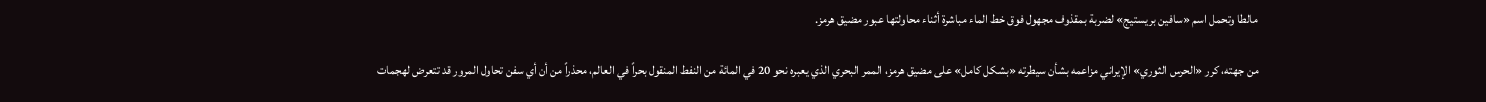مالطا وتحمل اسم «سافين بريستيج» لضربة بمقذوف مجهول فوق خط الماء مباشرة أثناء محاولتها عبور مضيق هرمز.

من جهته، كرر «الحرس الثوري» الإيراني مزاعمه بشأن سيطرته «بشكل كامل» على مضيق هرمز، الممر البحري الذي يعبره نحو 20 في المائة من النفط المنقول بحراً في العالم، محذراً من أن أي سفن تحاول المرور قد تتعرض لهجمات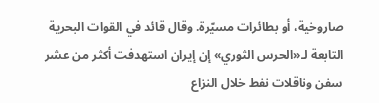صاروخية، أو بطائرات مسيّرة. وقال قائد في القوات البحرية التابعة لـ«الحرس الثوري» إن إيران استهدفت أكثر من عشر سفن وناقلات نفط خلال النزاع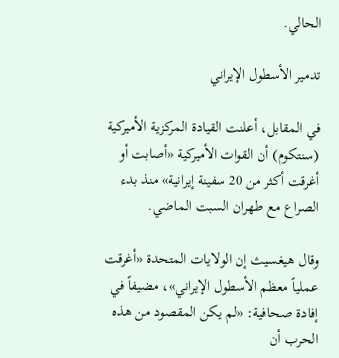الحالي.

تدمير الأسطول الإيراني

في المقابل، أعلنت القيادة المركزية الأميركية (سنتكوم) أن القوات الأميركية «أصابت أو أغرقت أكثر من 20 سفينة إيرانية» منذ بدء الصراع مع طهران السبت الماضي.

وقال هيغسيث إن الولايات المتحدة «أغرقت عملياً معظم الأسطول الإيراني»، مضيفاً في إفادة صحافية: «لم يكن المقصود من هذه الحرب أن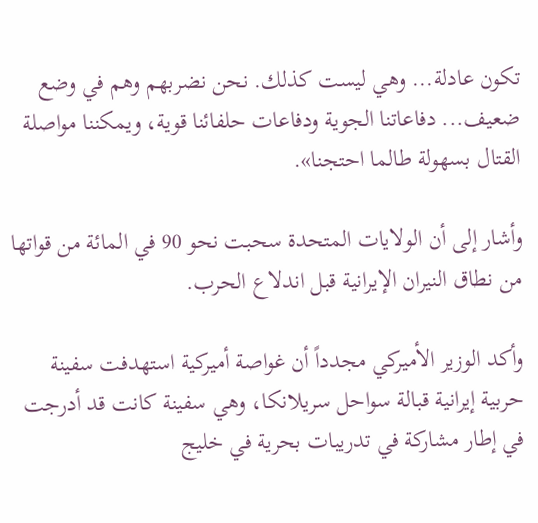تكون عادلة... وهي ليست كذلك. نحن نضربهم وهم في وضع ضعيف... دفاعاتنا الجوية ودفاعات حلفائنا قوية، ويمكننا مواصلة القتال بسهولة طالما احتجنا».

وأشار إلى أن الولايات المتحدة سحبت نحو 90 في المائة من قواتها من نطاق النيران الإيرانية قبل اندلاع الحرب.

وأكد الوزير الأميركي مجدداً أن غواصة أميركية استهدفت سفينة حربية إيرانية قبالة سواحل سريلانكا، وهي سفينة كانت قد أدرجت في إطار مشاركة في تدريبات بحرية في خليج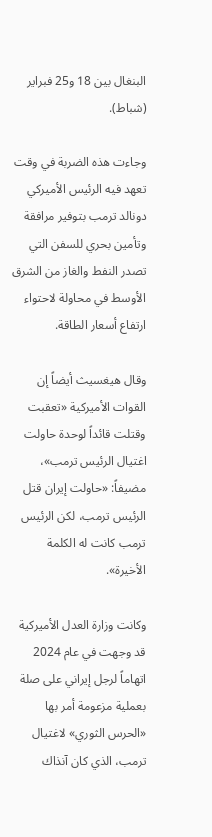البنغال بين 18 و25 فبراير (شباط).

وجاءت هذه الضربة في وقت تعهد فيه الرئيس الأميركي دونالد ترمب بتوفير مرافقة وتأمين بحري للسفن التي تصدر النفط والغاز من الشرق الأوسط في محاولة لاحتواء ارتفاع أسعار الطاقة.

وقال هيغسيث أيضاً إن القوات الأميركية «تعقبت وقتلت قائداً لوحدة حاولت اغتيال الرئيس ترمب»، مضيفاً: «حاولت إيران قتل الرئيس ترمب، لكن الرئيس ترمب كانت له الكلمة الأخيرة».

وكانت وزارة العدل الأميركية قد وجهت في عام 2024 اتهاماً لرجل إيراني على صلة بعملية مزعومة أمر بها «الحرس الثوري» لاغتيال ترمب، الذي كان آنذاك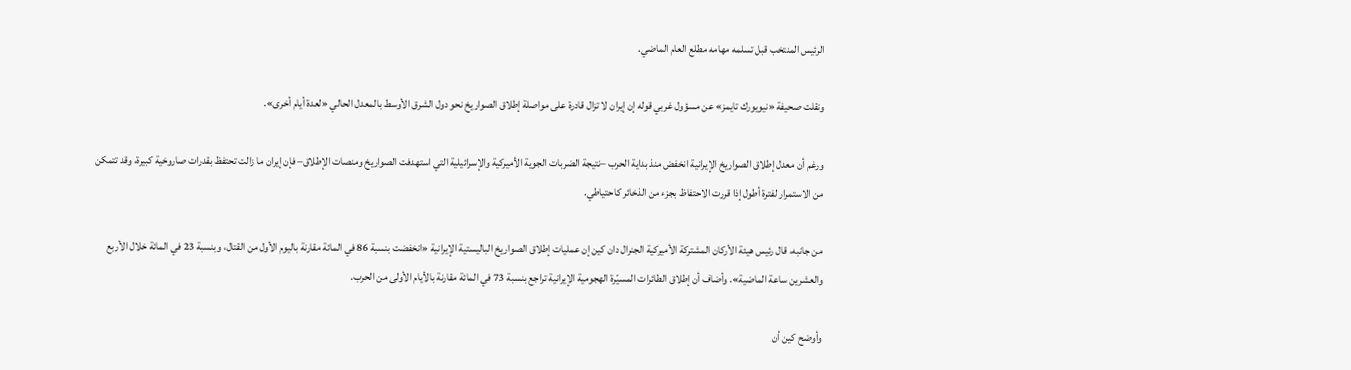الرئيس المنتخب قبل تسلمه مهامه مطلع العام الماضي.

ونقلت صحيفة «نيويورك تايمز» عن مسؤول غربي قوله إن إيران لا تزال قادرة على مواصلة إطلاق الصواريخ نحو دول الشرق الأوسط بالمعدل الحالي «لعدة أيام أخرى».

ورغم أن معدل إطلاق الصواريخ الإيرانية انخفض منذ بداية الحرب –نتيجة الضربات الجوية الأميركية والإسرائيلية التي استهدفت الصواريخ ومنصات الإطلاق– فإن إيران ما زالت تحتفظ بقدرات صاروخية كبيرة، وقد تتمكن من الاستمرار لفترة أطول إذا قررت الاحتفاظ بجزء من الذخائر كاحتياطي.

من جانبه، قال رئيس هيئة الأركان المشتركة الأميركية الجنرال دان كين إن عمليات إطلاق الصواريخ الباليستية الإيرانية «انخفضت بنسبة 86 في المائة مقارنة باليوم الأول من القتال، وبنسبة 23 في المائة خلال الأربع والعشرين ساعة الماضية». وأضاف أن إطلاق الطائرات المسيّرة الهجومية الإيرانية تراجع بنسبة 73 في المائة مقارنة بالأيام الأولى من الحرب.

وأوضح كين أن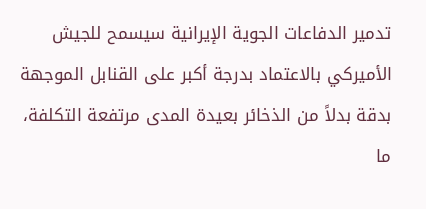تدمير الدفاعات الجوية الإيرانية سيسمح للجيش الأميركي بالاعتماد بدرجة أكبر على القنابل الموجهة بدقة بدلاً من الذخائر بعيدة المدى مرتفعة التكلفة، ما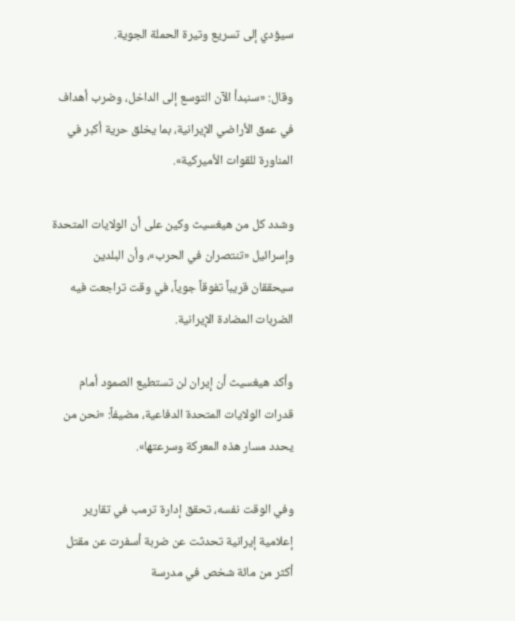سيؤدي إلى تسريع وتيرة الحملة الجوية.

وقال: «سنبدأ الآن التوسع إلى الداخل، وضرب أهداف في عمق الأراضي الإيرانية، بما يخلق حرية أكبر في المناورة للقوات الأميركية».

وشدد كل من هيغسيث وكين على أن الولايات المتحدة وإسرائيل «تنتصران في الحرب»، وأن البلدين سيحققان قريباً تفوقاً جوياً، في وقت تراجعت فيه الضربات المضادة الإيرانية.

وأكد هيغسيث أن إيران لن تستطيع الصمود أمام قدرات الولايات المتحدة الدفاعية، مضيفاً: «نحن من يحدد مسار هذه المعركة وسرعتها».

وفي الوقت نفسه، تحقق إدارة ترمب في تقارير إعلامية إيرانية تحدثت عن ضربة أسفرت عن مقتل أكثر من مائة شخص في مدرسة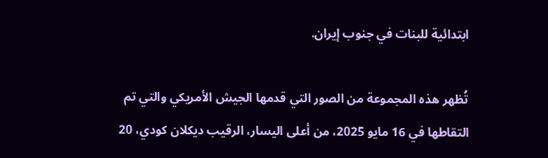ابتدائية للبنات في جنوب إيران.

تُظهر هذه المجموعة من الصور التي قدمها الجيش الأمريكي والتي تم التقاطها في 16 مايو 2025، من أعلى اليسار، الرقيب ديكلان كودي، 20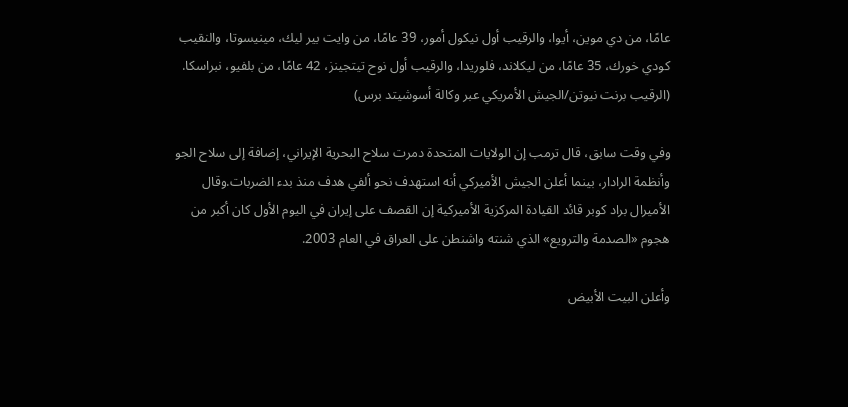عامًا، من دي موين، أيوا، والرقيب أول نيكول أمور، 39 عامًا، من وايت بير ليك، مينيسوتا، والنقيب كودي خورك، 35 عامًا، من ليكلاند، فلوريدا، والرقيب أول نوح تيتجينز، 42 عامًا، من بلفيو، نبراسكا. (الرقيب برنت نيوتن/الجيش الأمريكي عبر وكالة أسوشيتد برس)

وفي وقت سابق، قال ترمب إن الولايات المتحدة دمرت سلاح البحرية الإيراني، إضافة إلى سلاح الجو وأنظمة الرادار، بينما أعلن الجيش الأميركي أنه استهدف نحو ألفي هدف منذ بدء الضربات.وقال الأميرال براد كوبر قائد القيادة المركزية الأميركية إن القصف على إيران في اليوم الأول كان أكبر من هجوم «الصدمة والترويع» الذي شنته واشنطن على العراق في العام 2003.

وأعلن البيت الأبيض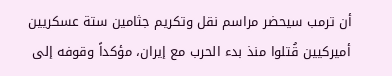أن ترمب سيحضر مراسم نقل وتكريم جثامين ستة عسكريين أميركيين قُتلوا منذ بدء الحرب مع إيران، مؤكداً وقوفه إلى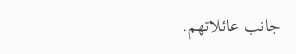جانب عائلاتهم.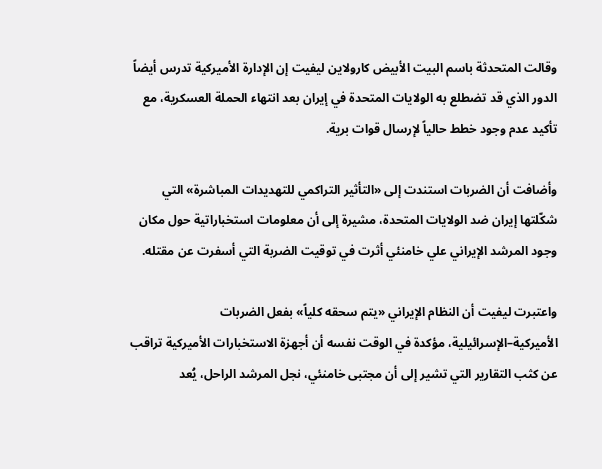وقالت المتحدثة باسم البيت الأبيض كارولاين ليفيت إن الإدارة الأميركية تدرس أيضاً الدور الذي قد تضطلع به الولايات المتحدة في إيران بعد انتهاء الحملة العسكرية، مع تأكيد عدم وجود خطط حالياً لإرسال قوات برية.

وأضافت أن الضربات استندت إلى «التأثير التراكمي للتهديدات المباشرة» التي شكّلتها إيران ضد الولايات المتحدة، مشيرة إلى أن معلومات استخباراتية حول مكان وجود المرشد الإيراني علي خامنئي أثرت في توقيت الضربة التي أسفرت عن مقتله.

واعتبرت ليفيت أن النظام الإيراني «يتم سحقه كلياً» بفعل الضربات الأميركية–الإسرائيلية، مؤكدة في الوقت نفسه أن أجهزة الاستخبارات الأميركية تراقب عن كثب التقارير التي تشير إلى أن مجتبى خامنئي، نجل المرشد الراحل، يُعد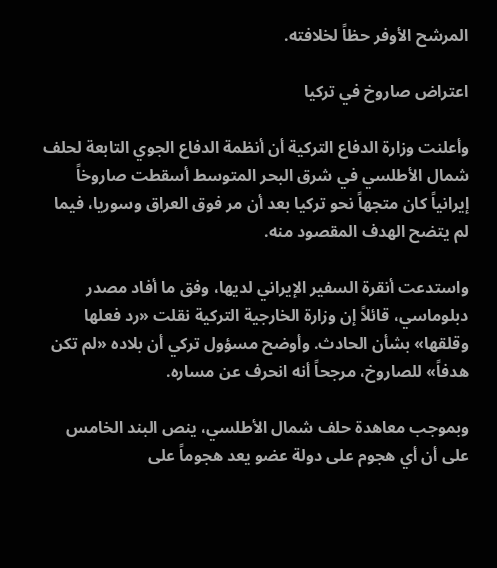المرشح الأوفر حظاً لخلافته.

اعتراض صاروخ في تركيا

وأعلنت وزارة الدفاع التركية أن أنظمة الدفاع الجوي التابعة لحلف شمال الأطلسي في شرق البحر المتوسط أسقطت صاروخاً إيرانياً كان متجهاً نحو تركيا بعد أن مر فوق العراق وسوريا، فيما لم يتضح الهدف المقصود منه.

واستدعت أنقرة السفير الإيراني لديها، وفق ما أفاد مصدر دبلوماسي، قائلاً إن وزارة الخارجية التركية نقلت «رد فعلها وقلقها» بشأن الحادث. وأوضح مسؤول تركي أن بلاده «لم تكن هدفاً» للصاروخ، مرجحاً أنه انحرف عن مساره.

وبموجب معاهدة حلف شمال الأطلسي، ينص البند الخامس على أن أي هجوم على دولة عضو يعد هجوماً على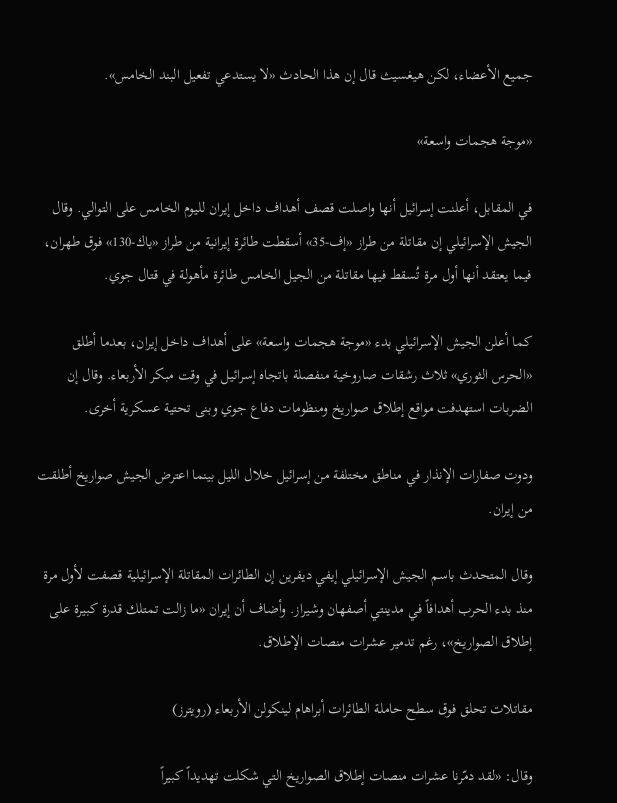جميع الأعضاء، لكن هيغسيث قال إن هذا الحادث «لا يستدعي تفعيل البند الخامس».

«موجة هجمات واسعة»

في المقابل، أعلنت إسرائيل أنها واصلت قصف أهداف داخل إيران لليوم الخامس على التوالي. وقال الجيش الإسرائيلي إن مقاتلة من طراز «إف-35» أسقطت طائرة إيرانية من طراز «ياك-130» فوق طهران، فيما يعتقد أنها أول مرة تُسقط فيها مقاتلة من الجيل الخامس طائرة مأهولة في قتال جوي.

كما أعلن الجيش الإسرائيلي بدء «موجة هجمات واسعة» على أهداف داخل إيران، بعدما أطلق «الحرس الثوري» ثلاث رشقات صاروخية منفصلة باتجاه إسرائيل في وقت مبكر الأربعاء. وقال إن الضربات استهدفت مواقع إطلاق صواريخ ومنظومات دفاع جوي وبنى تحتية عسكرية أخرى.

ودوت صفارات الإنذار في مناطق مختلفة من إسرائيل خلال الليل بينما اعترض الجيش صواريخ أطلقت من إيران.

وقال المتحدث باسم الجيش الإسرائيلي إيفي ديفرين إن الطائرات المقاتلة الإسرائيلية قصفت لأول مرة منذ بدء الحرب أهدافاً في مدينتي أصفهان وشيراز. وأضاف أن إيران «ما زالت تمتلك قدرة كبيرة على إطلاق الصواريخ»، رغم تدمير عشرات منصات الإطلاق.

مقاتلات تحلق فوق سطح حاملة الطائرات أبراهام لينكولن الأربعاء (رويترز)

وقال: «لقد دمّرنا عشرات منصات إطلاق الصواريخ التي شكلت تهديداً كبيراً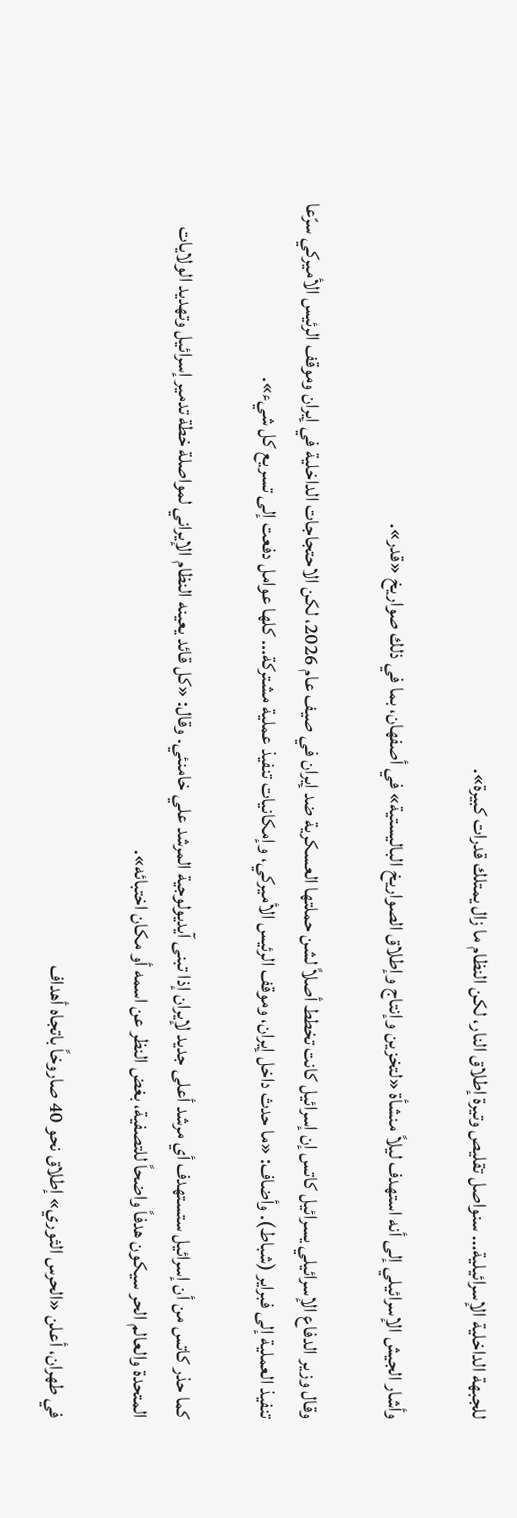للجبهة الداخلية الإسرائيلية... سنواصل تقليص وتيرة إطلاق النار، لكن النظام ما زال يمتلك قدرات كبيرة».

وأشار الجيش الإسرائيلي إلى أنه استهدف ليلاً منشأة «لتخزين وإنتاج وإطلاق الصواريخ الباليستية» في أصفهان، بما في ذلك صواريخ «قدر».

وقال وزير الدفاع الإسرائيلي يسرائيل كاتس إن إسرائيل كانت تخطط أصلاً لشن حملتها العسكرية ضد إيران في صيف عام 2026، لكن الاحتجاجات الداخلية في إيران وموقف الرئيس الأميركي سرّعا تنفيذ العملية إلى فبراير (شباط). وأضاف: «ما حدث داخل إيران، وموقف الرئيس الأميركي، وإمكانيات تنفيذ عملية مشتركة... كلها عوامل دفعت إلى تسريع كل شيء».

كما حذر كاتس من أن إسرائيل ستستهدف أي مرشد أعلى جديد لإيران إذا تبنى آيديولوجية المرشد علي خامنئي. وقال: «كل قائد يعينه النظام الإيراني لمواصلة خطة تدمير إسرائيل وتهديد الولايات المتحدة والعالم الحر سيكون هدفاً واضحاً للتصفية، بغض النظر عن اسمه أو مكان اختبائه».

في طهران، أعلن «الحرس الثوري» إطلاق نحو 40 صاروخاً باتجاه أهداف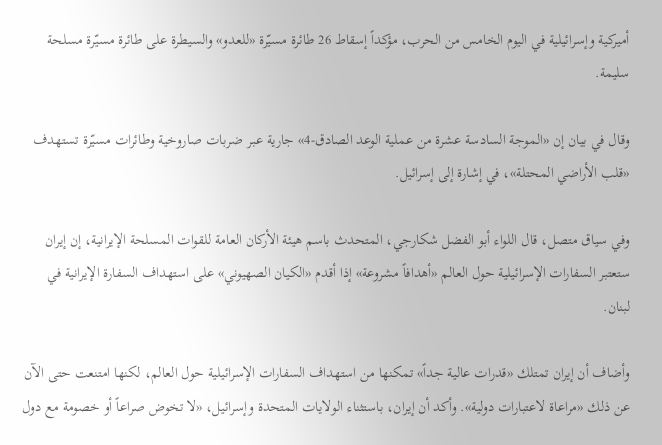أميركية وإسرائيلية في اليوم الخامس من الحرب، مؤكداً إسقاط 26 طائرة مسيّرة «للعدو» والسيطرة على طائرة مسيّرة مسلحة سليمة.

وقال في بيان إن «الموجة السادسة عشرة من عملية الوعد الصادق-4» جارية عبر ضربات صاروخية وطائرات مسيّرة تستهدف «قلب الأراضي المحتلة»، في إشارة إلى إسرائيل.

وفي سياق متصل، قال اللواء أبو الفضل شكارجي، المتحدث باسم هيئة الأركان العامة للقوات المسلحة الإيرانية، إن إيران ستعتبر السفارات الإسرائيلية حول العالم «أهدافاً مشروعة» إذا أقدم «الكيان الصهيوني» على استهداف السفارة الإيرانية في لبنان.

وأضاف أن إيران تمتلك «قدرات عالية جداً» تمكنها من استهداف السفارات الإسرائيلية حول العالم، لكنها امتنعت حتى الآن عن ذلك «مراعاة لاعتبارات دولية». وأكد أن إيران، باستثناء الولايات المتحدة وإسرائيل، «لا تخوض صراعاً أو خصومة مع دول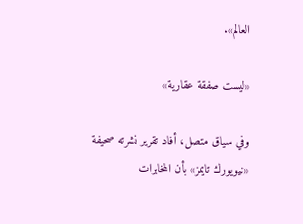العالم».

«ليست صفقة عقارية»

وفي سياق متصل، أفاد تقرير نشرته صحيفة «نيويورك تايمز» بأن المخابرات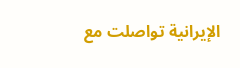الإيرانية تواصلت مع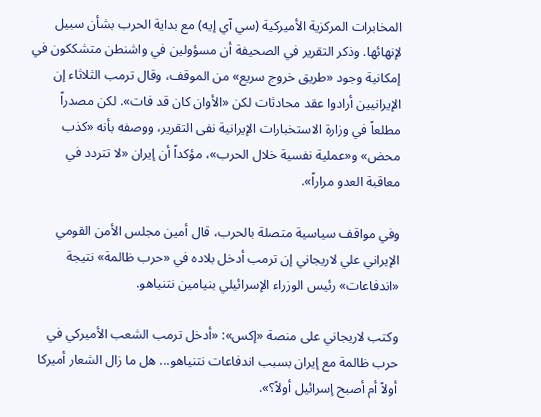المخابرات المركزية الأميركية (سي آي إيه) مع بداية الحرب بشأن سبيل لإنهائها. وذكر التقرير في الصحيفة أن مسؤولين في واشنطن متشككون في إمكانية وجود «طريق خروج سريع» من الموقف، وقال ترمب الثلاثاء إن الإيرانيين أرادوا عقد محادثات لكن «الأوان كان قد فات». لكن مصدراً مطلعاً في وزارة الاستخبارات الإيرانية نفى التقرير، ووصفه بأنه «كذب محض» و«عملية نفسية خلال الحرب»، مؤكداً أن إيران «لا تتردد في معاقبة العدو مراراً».

وفي مواقف سياسية متصلة بالحرب، قال أمين مجلس الأمن القومي الإيراني علي لاريجاني إن ترمب أدخل بلاده في «حرب ظالمة» نتيجة «اندفاعات» رئيس الوزراء الإسرائيلي بنيامين نتنياهو.

وكتب لاريجاني على منصة «إكس»: «أدخل ترمب الشعب الأميركي في حرب ظالمة مع إيران بسبب اندفاعات نتنياهو... هل ما زال الشعار أميركا أولاً أم أصبح إسرائيل أولاً؟».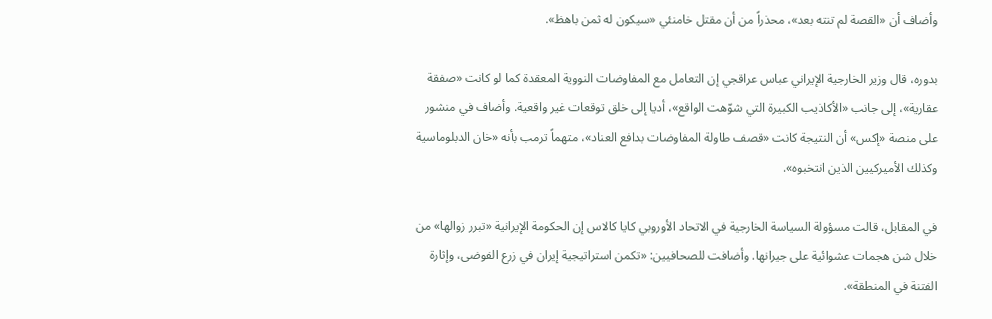وأضاف أن «القصة لم تنته بعد»، محذراً من أن مقتل خامنئي «سيكون له ثمن باهظ».

بدوره، قال وزير الخارجية الإيراني عباس عراقجي إن التعامل مع المفاوضات النووية المعقدة كما لو كانت «صفقة عقارية»، إلى جانب «الأكاذيب الكبيرة التي شوّهت الواقع»، أديا إلى خلق توقعات غير واقعية. وأضاف في منشور على منصة «إكس» أن النتيجة كانت «قصف طاولة المفاوضات بدافع العناد»، متهماً ترمب بأنه «خان الدبلوماسية وكذلك الأميركيين الذين انتخبوه».

في المقابل، قالت مسؤولة السياسة الخارجية في الاتحاد الأوروبي كايا كالاس إن الحكومة الإيرانية «تبرر زوالها» من خلال شن هجمات عشوائية على جيرانها. وأضافت للصحافيين: «تكمن استراتيجية إيران في زرع الفوضى، وإثارة الفتنة في المنطقة».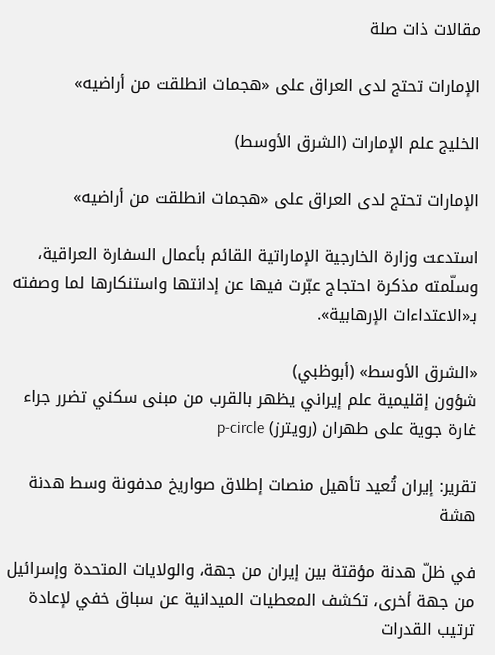مقالات ذات صلة

الإمارات تحتج لدى العراق على «هجمات انطلقت من أراضيه»

الخليج علم الإمارات (الشرق الأوسط)

الإمارات تحتج لدى العراق على «هجمات انطلقت من أراضيه»

استدعت وزارة الخارجية الإماراتية القائم بأعمال السفارة العراقية، وسلّمته مذكرة احتجاج عبّرت فيها عن إدانتها واستنكارها لما وصفته بـ«الاعتداءات الإرهابية».

«الشرق الأوسط» (أبوظبي)
شؤون إقليمية علم إيراني يظهر بالقرب من مبنى سكني تضرر جراء غارة جوية على طهران (رويترز) p-circle

تقرير: إيران تُعيد تأهيل منصات إطلاق صواريخ مدفونة وسط هدنة هشة

في ظلّ هدنة مؤقتة بين إيران من جهة، والولايات المتحدة وإسرائيل من جهة أخرى، تكشف المعطيات الميدانية عن سباق خفي لإعادة ترتيب القدرات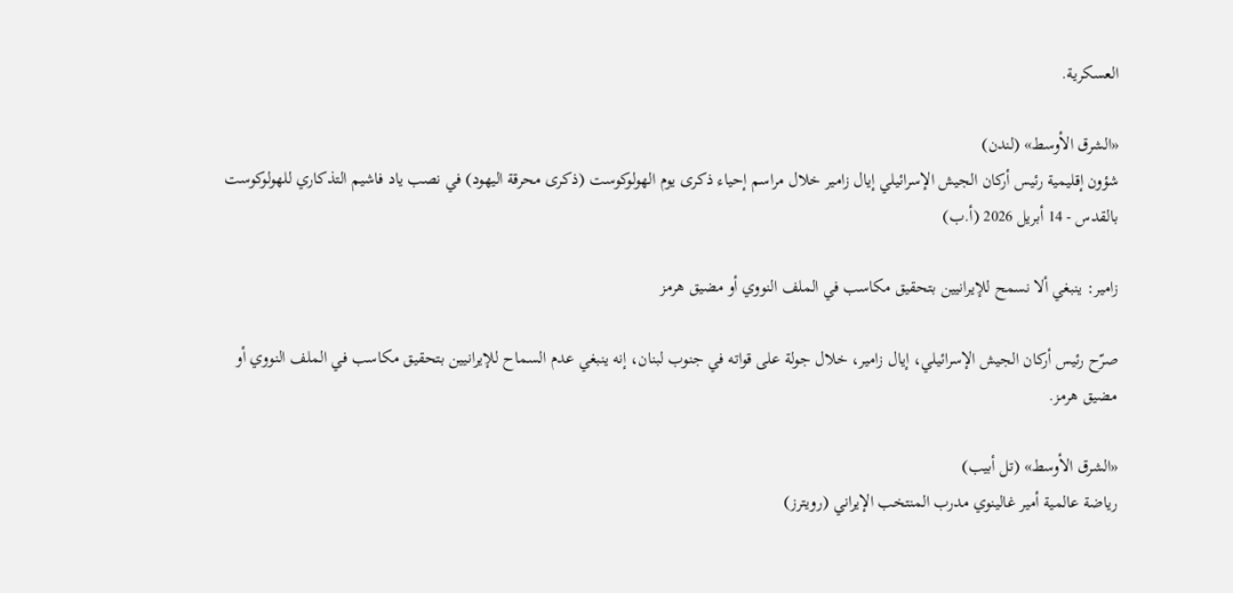العسكرية.

«الشرق الأوسط» (لندن)
شؤون إقليمية رئيس أركان الجيش الإسرائيلي إيال زامير خلال مراسم إحياء ذكرى يوم الهولوكوست (ذكرى محرقة اليهود) في نصب ياد فاشيم التذكاري للهولوكوست بالقدس - 14 أبريل 2026 (أ.ب)

زامير: ينبغي ألا نسمح للإيرانيين بتحقيق مكاسب في الملف النووي أو مضيق هرمز

صرّح رئيس أركان الجيش الإسرائيلي، إيال زامير، خلال جولة على قواته في جنوب لبنان، إنه ينبغي عدم السماح للإيرانيين بتحقيق مكاسب في الملف النووي أو مضيق هرمز.

«الشرق الأوسط» (تل أبيب)
رياضة عالمية أمير غالينوي مدرب المنتخب الإيراني (رويترز)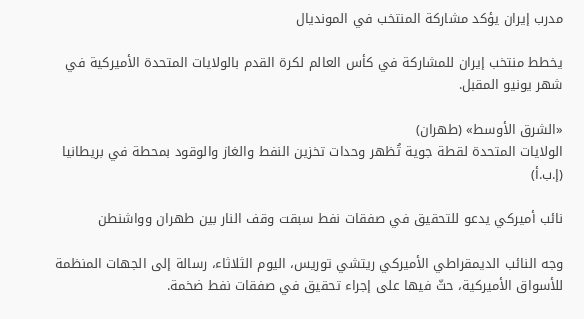مدرب إيران يؤكد مشاركة المنتخب في المونديال

يخطط منتخب إيران للمشاركة في كأس العالم لكرة القدم بالولايات المتحدة الأميركية في شهر يونيو المقبل.

«الشرق الأوسط» (طهران)
الولايات المتحدة لقطة جوية تُظهر وحدات تخزين النفط والغاز والوقود بمحطة في بريطانيا (إ.ب.أ)

نائب أميركي يدعو للتحقيق في صفقات نفط سبقت وقف النار بين طهران وواشنطن

وجه النائب الديمقراطي الأميركي ‌ريتشي توريس، اليوم الثلاثاء، رسالة إلى الجهات المنظمة للأسواق الأميركية، حثّ فيها على إجراء تحقيق في صفقات نفط ضخمة.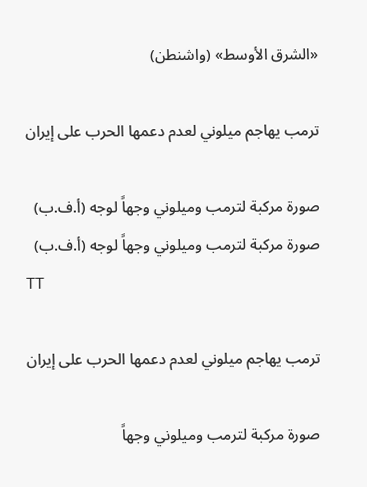«الشرق الأوسط» (واشنطن)

ترمب يهاجم ميلوني لعدم دعمها الحرب على إيران

صورة مركبة لترمب وميلوني وجهاً لوجه (أ.ف.ب)
صورة مركبة لترمب وميلوني وجهاً لوجه (أ.ف.ب)
TT

ترمب يهاجم ميلوني لعدم دعمها الحرب على إيران

صورة مركبة لترمب وميلوني وجهاً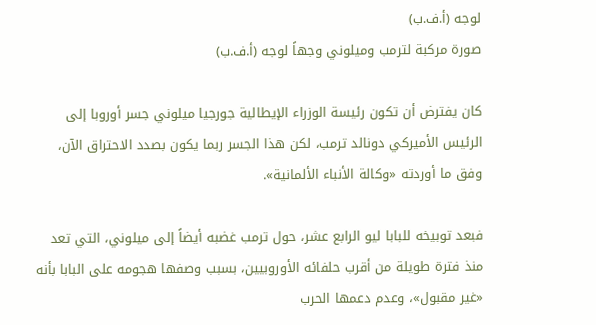لوجه (أ.ف.ب)
صورة مركبة لترمب وميلوني وجهاً لوجه (أ.ف.ب)

كان يفترض أن تكون رئيسة الوزراء الإيطالية جورجيا ميلوني جسر أوروبا إلى الرئيس الأميركي دونالد ترمب، لكن هذا الجسر ربما يكون بصدد الاحتراق الآن، وفق ما أوردته «وكالة الأنباء الألمانية».

فبعد توبيخه للبابا ليو الرابع عشر، حول ترمب غضبه أيضاً إلى ميلوني، التي تعد منذ فترة طويلة من أقرب حلفائه الأوروبيين، بسبب وصفها هجومه على البابا بأنه «غير مقبول»، وعدم دعمها الحرب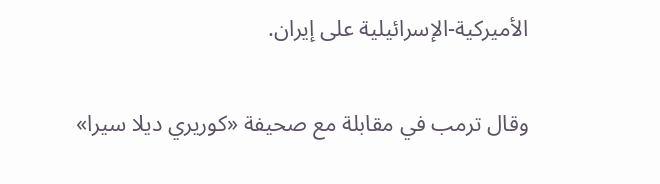الأميركية-الإسرائيلية على إيران.

وقال ترمب في مقابلة مع صحيفة «كوريري ديلا سيرا»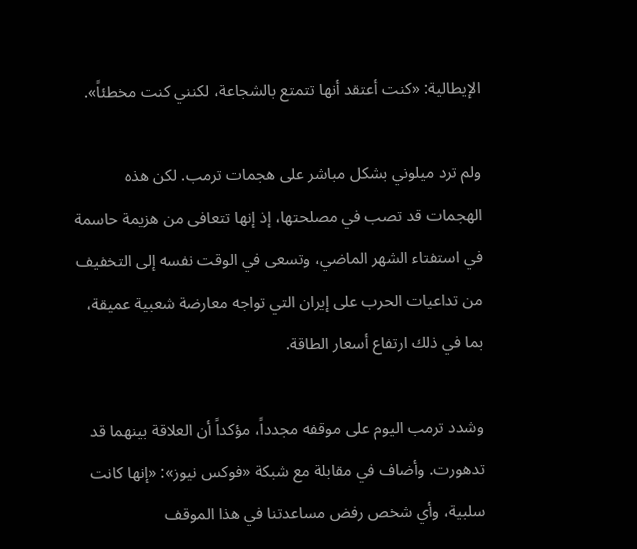الإيطالية: «كنت أعتقد أنها تتمتع بالشجاعة، لكنني كنت مخطئاً».

ولم ترد ميلوني بشكل مباشر على هجمات ترمب. لكن هذه الهجمات قد تصب في مصلحتها، إذ إنها تتعافى من هزيمة حاسمة في استفتاء الشهر الماضي، وتسعى في الوقت نفسه إلى التخفيف من تداعيات الحرب على إيران التي تواجه معارضة شعبية عميقة، بما في ذلك ارتفاع أسعار الطاقة.

وشدد ترمب اليوم على موقفه مجدداً، مؤكداً أن العلاقة بينهما قد تدهورت. وأضاف في مقابلة مع شبكة «فوكس نيوز»: «إنها كانت سلبية، وأي شخص رفض مساعدتنا في هذا الموقف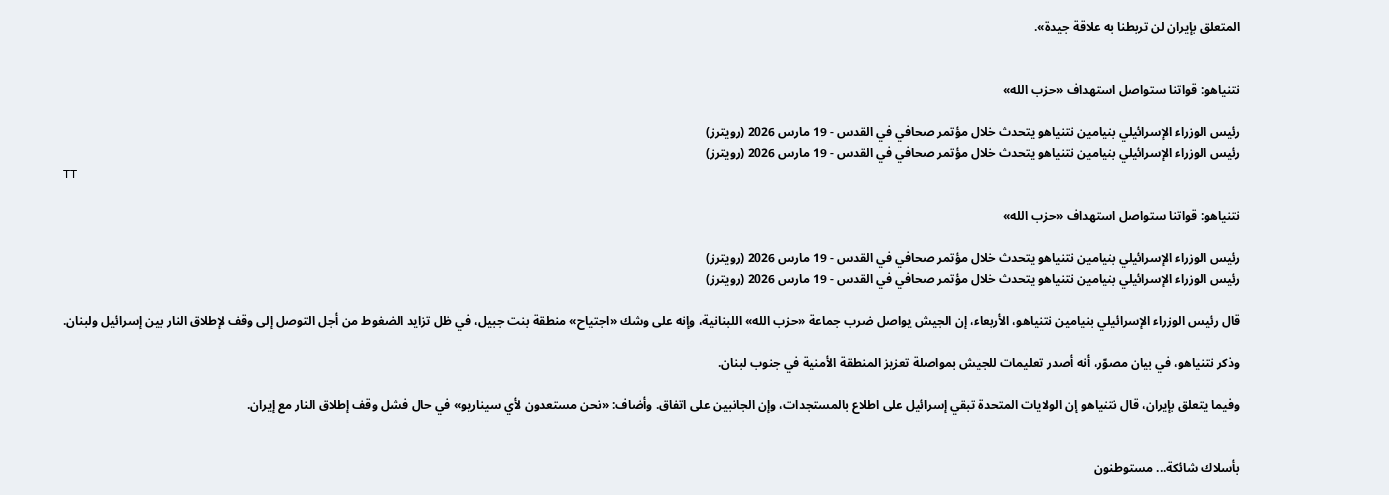المتعلق بإيران لن تربطنا به علاقة جيدة».


نتنياهو: قواتنا ستواصل استهداف «حزب الله»

رئيس الوزراء الإسرائيلي بنيامين نتنياهو يتحدث خلال مؤتمر صحافي في القدس - 19 مارس 2026 (رويترز)
رئيس الوزراء الإسرائيلي بنيامين نتنياهو يتحدث خلال مؤتمر صحافي في القدس - 19 مارس 2026 (رويترز)
TT

نتنياهو: قواتنا ستواصل استهداف «حزب الله»

رئيس الوزراء الإسرائيلي بنيامين نتنياهو يتحدث خلال مؤتمر صحافي في القدس - 19 مارس 2026 (رويترز)
رئيس الوزراء الإسرائيلي بنيامين نتنياهو يتحدث خلال مؤتمر صحافي في القدس - 19 مارس 2026 (رويترز)

قال رئيس الوزراء الإسرائيلي بنيامين نتنياهو، الأربعاء، إن الجيش يواصل ضرب جماعة «حزب الله» اللبنانية، وإنه على ‌وشك «اجتياح» منطقة ‌بنت جبيل، في ‌ظل تزايد الضغوط من أجل التوصل إلى وقف لإطلاق النار بين إسرائيل ولبنان.

وذكر نتنياهو، في بيان مصوّر، أنه ‌أصدر ‌تعليمات للجيش ‌بمواصلة تعزيز المنطقة الأمنية ‌في جنوب لبنان.

وفيما يتعلق بإيران، قال نتنياهو إن ‌الولايات المتحدة تبقي إسرائيل على اطلاع بالمستجدات، وإن الجانبين على اتفاق. وأضاف: «نحن مستعدون لأي سيناريو» في حال فشل وقف إطلاق النار مع إيران.


بأسلاك شائكة... مستوطنون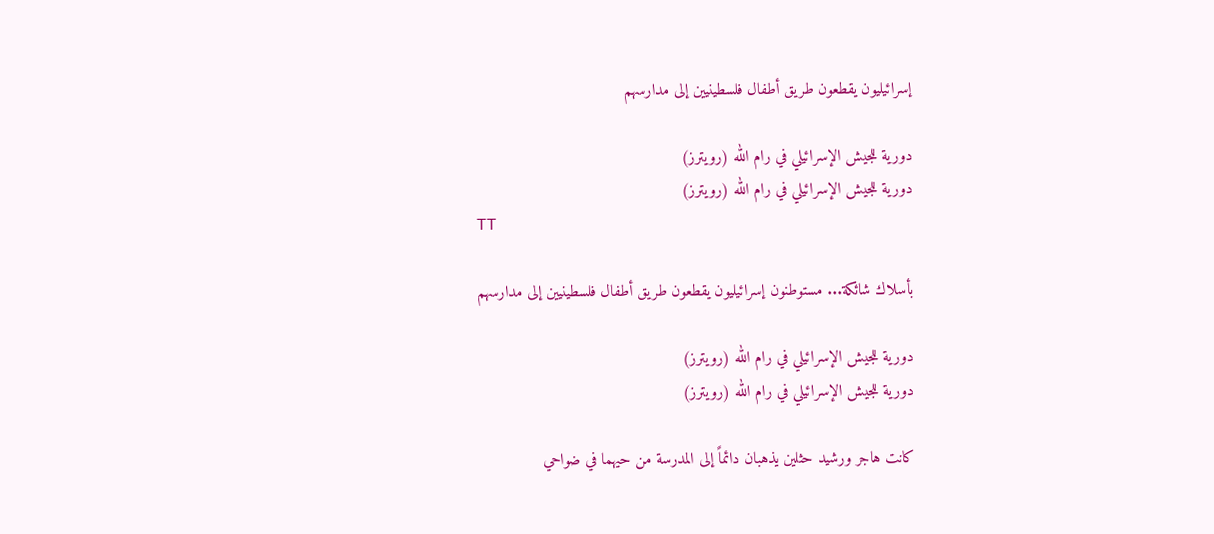إسرائيليون يقطعون طريق أطفال فلسطينيين إلى مدارسهم

دورية للجيش الإسرائيلي في رام الله (رويترز)
دورية للجيش الإسرائيلي في رام الله (رويترز)
TT

بأسلاك شائكة... مستوطنون إسرائيليون يقطعون طريق أطفال فلسطينيين إلى مدارسهم

دورية للجيش الإسرائيلي في رام الله (رويترز)
دورية للجيش الإسرائيلي في رام الله (رويترز)

كانت هاجر ورشيد حثلين يذهبان دائماً إلى المدرسة من حيهما في ضواحي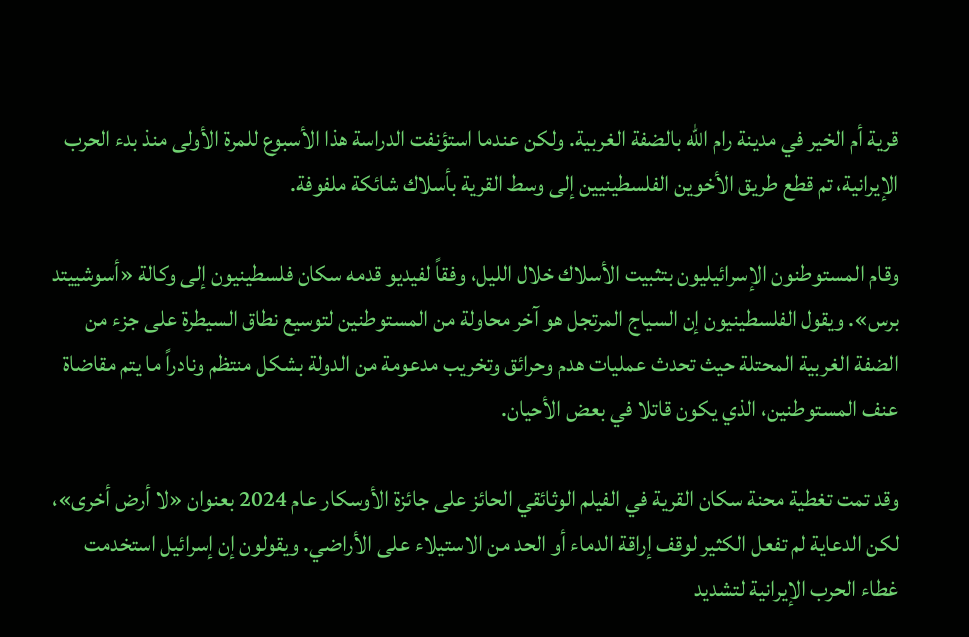قرية أم الخير في مدينة رام الله بالضفة الغربية. ولكن عندما استؤنفت الدراسة هذا الأسبوع للمرة الأولى منذ بدء الحرب الإيرانية، تم قطع طريق الأخوين الفلسطينيين إلى وسط القرية بأسلاك شائكة ملفوفة.

وقام المستوطنون الإسرائيليون بتثبيت الأسلاك خلال الليل، وفقاً لفيديو قدمه سكان فلسطينيون إلى وكالة «أسوشييتد برس». ويقول الفلسطينيون إن السياج المرتجل هو آخر محاولة من المستوطنين لتوسيع نطاق السيطرة على جزء من الضفة الغربية المحتلة حيث تحدث عمليات هدم وحرائق وتخريب مدعومة من الدولة بشكل منتظم ونادراً ما يتم مقاضاة عنف المستوطنين، الذي يكون قاتلا في بعض الأحيان.

وقد تمت تغطية محنة سكان القرية في الفيلم الوثائقي الحائز على جائزة الأوسكار عام 2024 بعنوان «لا أرض أخرى»، لكن الدعاية لم تفعل الكثير لوقف إراقة الدماء أو الحد من الاستيلاء على الأراضي. ويقولون إن إسرائيل استخدمت غطاء الحرب الإيرانية لتشديد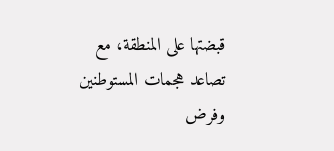قبضتها على المنطقة، مع تصاعد هجمات المستوطنين وفرض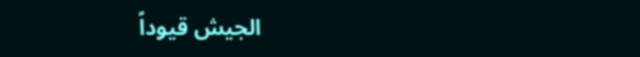الجيش قيوداً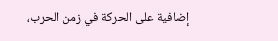إضافية على الحركة في زمن الحرب،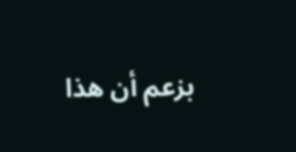بزعم أن هذا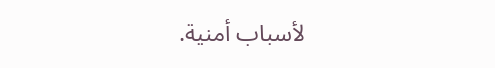لأسباب أمنية.